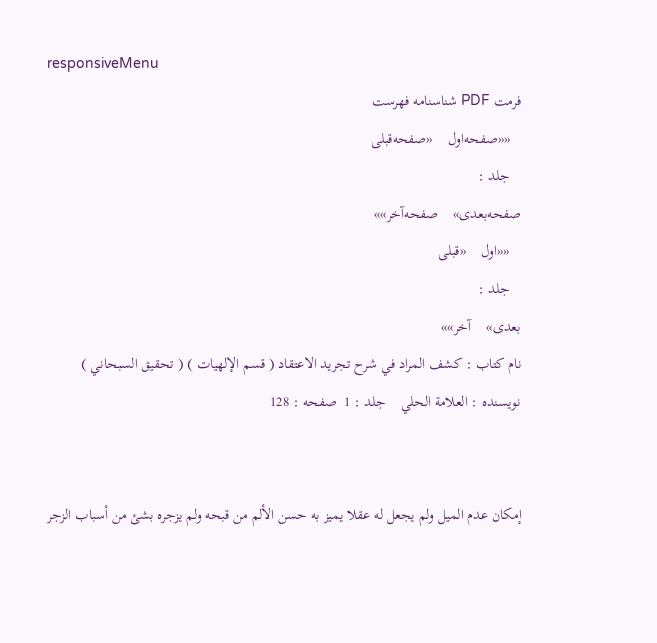responsiveMenu
فرمت PDF شناسنامه فهرست
   ««صفحه‌اول    «صفحه‌قبلی
   جلد :
صفحه‌بعدی»    صفحه‌آخر»»
   ««اول    «قبلی
   جلد :
بعدی»    آخر»»
نام کتاب : كشف المراد في شرح تجريد الاعتقاد ( قسم الإلهيات ) ( تحقيق السبحاني ) نویسنده : العلامة الحلي    جلد : 1  صفحه : 128


إمكان عدم الميل ولم يجعل له عقلا يميز به حسن الألم من قبحه ولم يزجره بشئ من أسباب الزجر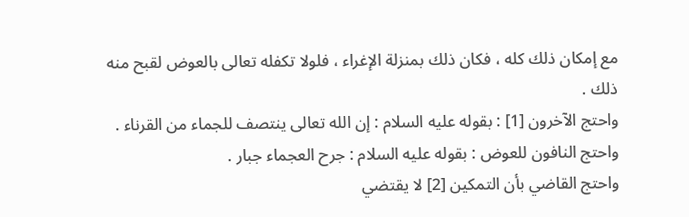مع إمكان ذلك كله ، فكان ذلك بمنزلة الإغراء ، فلولا تكفله تعالى بالعوض لقبح منه ذلك .
واحتج الآخرون [1] : بقوله عليه السلام : إن الله تعالى ينتصف للجماء من القرناء .
واحتج النافون للعوض : بقوله عليه السلام : جرح العجماء جبار .
واحتج القاضي بأن التمكين [2] لا يقتضي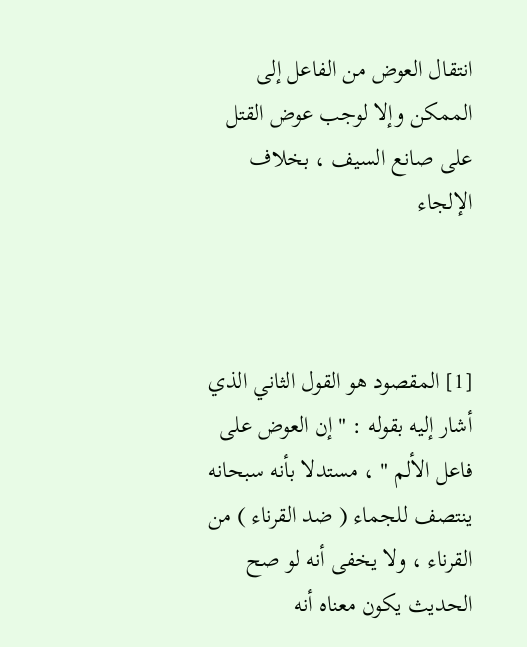انتقال العوض من الفاعل إلى الممكن وإلا لوجب عوض القتل على صانع السيف ، بخلاف الإلجاء



[1] المقصود هو القول الثاني الذي أشار إليه بقوله : " إن العوض على فاعل الألم " ، مستدلا بأنه سبحانه ينتصف للجماء ( ضد القرناء ) من القرناء ، ولا يخفى أنه لو صح الحديث يكون معناه أنه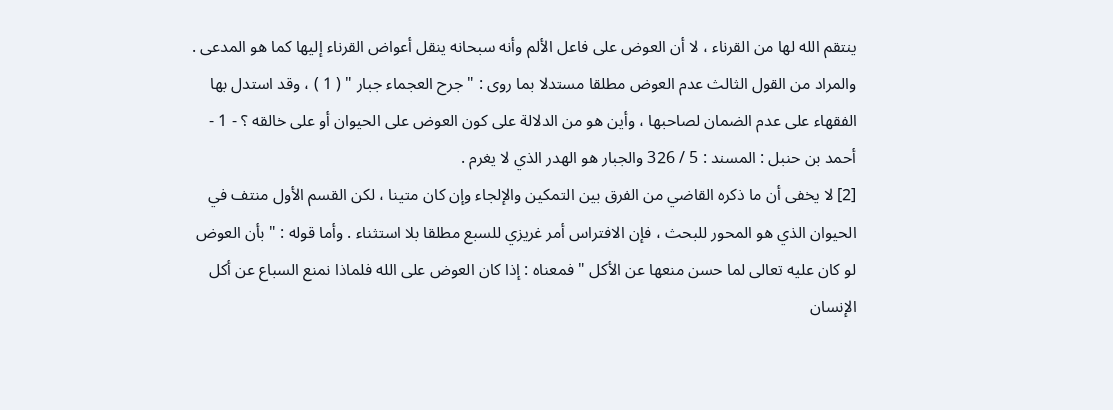ينتقم الله لها من القرناء ، لا أن العوض على فاعل الألم وأنه سبحانه ينقل أعواض القرناء إليها كما هو المدعى . والمراد من القول الثالث عدم العوض مطلقا مستدلا بما روى : " جرح العجماء جبار " ( 1 ) ، وقد استدل بها الفقهاء على عدم الضمان لصاحبها ، وأين هو من الدلالة على كون العوض على الحيوان أو على خالقه ؟ - 1 - أحمد بن حنبل : المسند : 5 / 326 والجبار هو الهدر الذي لا يغرم .
[2] لا يخفى أن ما ذكره القاضي من الفرق بين التمكين والإلجاء وإن كان متينا ، لكن القسم الأول منتف في الحيوان الذي هو المحور للبحث ، فإن الافتراس أمر غريزي للسبع مطلقا بلا استثناء . وأما قوله : " بأن العوض لو كان عليه تعالى لما حسن منعها عن الأكل " فمعناه : إذا كان العوض على الله فلماذا نمنع السباع عن أكل الإنسان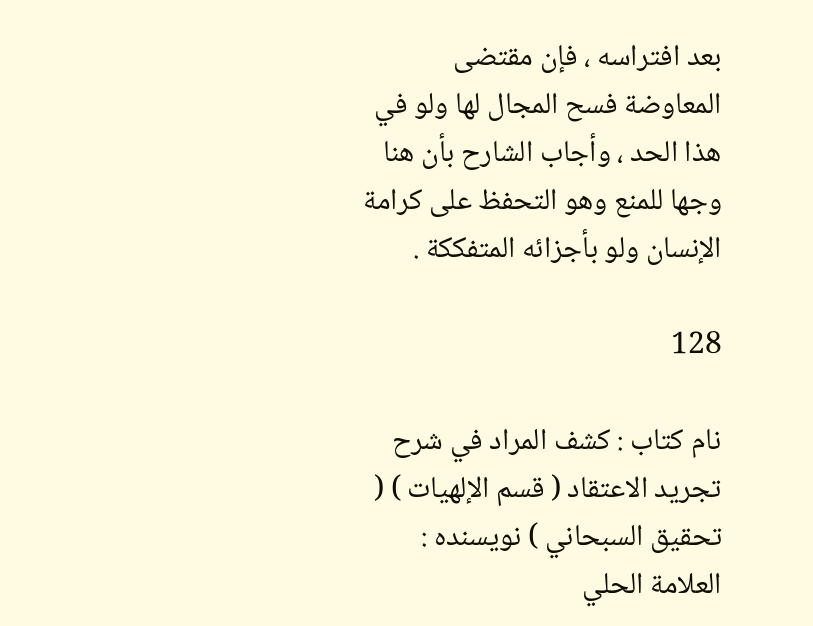بعد افتراسه ، فإن مقتضى المعاوضة فسح المجال لها ولو في هذا الحد ، وأجاب الشارح بأن هنا وجها للمنع وهو التحفظ على كرامة الإنسان ولو بأجزائه المتفككة .

128

نام کتاب : كشف المراد في شرح تجريد الاعتقاد ( قسم الإلهيات ) ( تحقيق السبحاني ) نویسنده : العلامة الحلي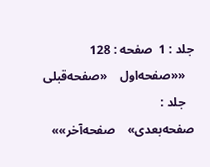جلد : 1  صفحه : 128
   ««صفحه‌اول    «صفحه‌قبلی
   جلد :
صفحه‌بعدی»    صفحه‌آخر»»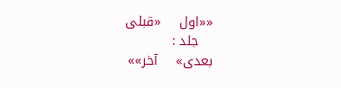««اول    «قبلی
   جلد :
بعدی»    آخر»»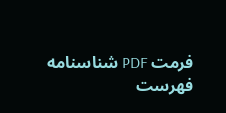فرمت PDF شناسنامه فهرست